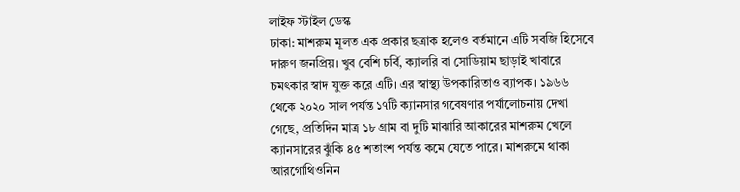লাইফ স্টাইল ডেস্ক
ঢাকা: মাশরুম মূলত এক প্রকার ছত্রাক হলেও বর্তমানে এটি সবজি হিসেবে দারুণ জনপ্রিয়। খুব বেশি চর্বি, ক্যালরি বা সোডিয়াম ছাড়াই খাবারে চমৎকার স্বাদ যুক্ত করে এটি। এর স্বাস্থ্য উপকারিতাও ব্যাপক। ১৯৬৬ থেকে ২০২০ সাল পর্যন্ত ১৭টি ক্যানসার গবেষণার পর্যালোচনায় দেখা গেছে, প্রতিদিন মাত্র ১৮ গ্রাম বা দুটি মাঝারি আকারের মাশরুম খেলে ক্যানসারের ঝুঁকি ৪৫ শতাংশ পর্যন্ত কমে যেতে পারে। মাশরুমে থাকা আরগোথিওনিন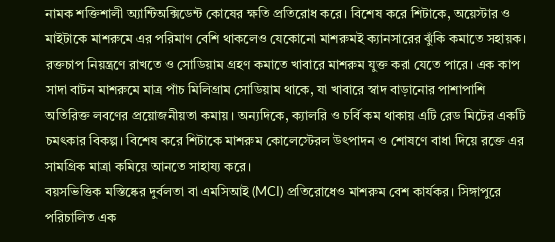নামক শক্তিশালী অ্যান্টিঅক্সিডেন্ট কোষের ক্ষতি প্রতিরোধ করে। বিশেষ করে শিটাকে, অয়েস্টার ও মাইটাকে মাশরুমে এর পরিমাণ বেশি থাকলেও যেকোনো মাশরুমই ক্যানসারের ঝুঁকি কমাতে সহায়ক।
রক্তচাপ নিয়ন্ত্রণে রাখতে ও সোডিয়াম গ্রহণ কমাতে খাবারে মাশরুম যুক্ত করা যেতে পারে। এক কাপ সাদা বাটন মাশরুমে মাত্র পাঁচ মিলিগ্রাম সোডিয়াম থাকে, যা খাবারে স্বাদ বাড়ানোর পাশাপাশি অতিরিক্ত লবণের প্রয়োজনীয়তা কমায়। অন্যদিকে, ক্যালরি ও চর্বি কম থাকায় এটি রেড মিটের একটি চমৎকার বিকল্প। বিশেষ করে শিটাকে মাশরুম কোলেস্টেরল উৎপাদন ও শোষণে বাধা দিয়ে রক্তে এর সামগ্রিক মাত্রা কমিয়ে আনতে সাহায্য করে।
বয়সভিত্তিক মস্তিষ্কের দুর্বলতা বা এমসিআই (MCI) প্রতিরোধেও মাশরুম বেশ কার্যকর। সিঙ্গাপুরে পরিচালিত এক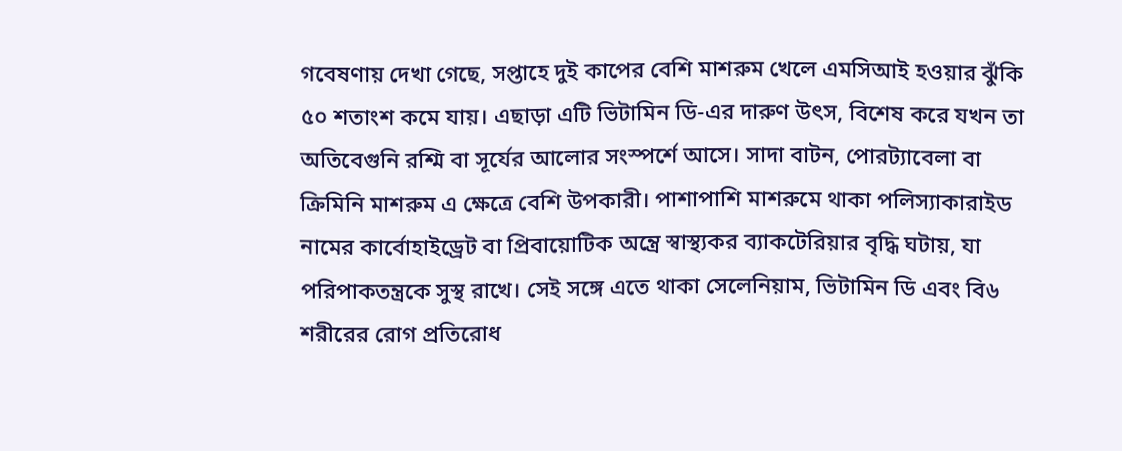গবেষণায় দেখা গেছে, সপ্তাহে দুই কাপের বেশি মাশরুম খেলে এমসিআই হওয়ার ঝুঁকি ৫০ শতাংশ কমে যায়। এছাড়া এটি ভিটামিন ডি-এর দারুণ উৎস, বিশেষ করে যখন তা অতিবেগুনি রশ্মি বা সূর্যের আলোর সংস্পর্শে আসে। সাদা বাটন, পোরট্যাবেলা বা ক্রিমিনি মাশরুম এ ক্ষেত্রে বেশি উপকারী। পাশাপাশি মাশরুমে থাকা পলিস্যাকারাইড নামের কার্বোহাইড্রেট বা প্রিবায়োটিক অন্ত্রে স্বাস্থ্যকর ব্যাকটেরিয়ার বৃদ্ধি ঘটায়, যা পরিপাকতন্ত্রকে সুস্থ রাখে। সেই সঙ্গে এতে থাকা সেলেনিয়াম, ভিটামিন ডি এবং বি৬ শরীরের রোগ প্রতিরোধ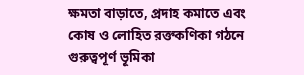ক্ষমতা বাড়াতে, প্রদাহ কমাতে এবং কোষ ও লোহিত রক্তকণিকা গঠনে গুরুত্বপূর্ণ ভূমিকা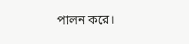পালন করে।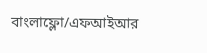বাংলাফ্লো/এফআইআর